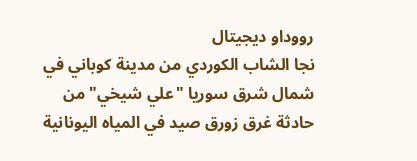رووداو ديجيتال
نجا الشاب الكوردي من مدينة كوباني في شمال شرق سوريا "علي شيخي" من حادثة غرق زورق صيد في المياه اليونانية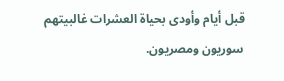قبل أيام وأودى بحياة العشرات غالبيتهم سوريون ومصريون.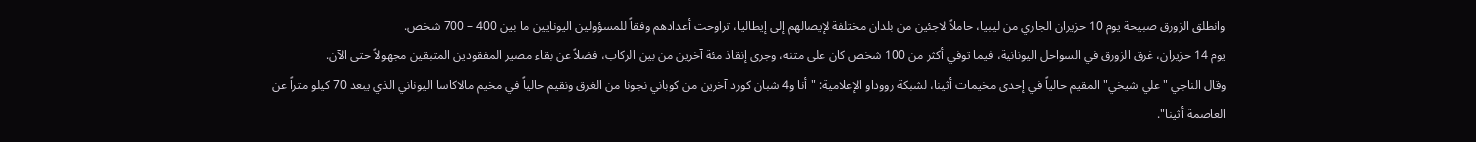وانطلق الزورق صبيحة يوم 10 حزيران الجاري من ليبيا، حاملاً لاجئين من بلدان مختلفة لإيصالهم إلى إيطاليا، تراوحت أعدادهم وفقاً للمسؤولين اليونايين ما بين 400 – 700 شخص.
يوم 14 حزيران، غرق الزورق في السواحل اليونانية، فيما توفي أكثر من 100 شخص كان على متنه، وجرى إنقاذ مئة آخرين من بين الركاب، فضلاً عن بقاء مصير المفقودين المتبقين مجهولاً حتى الآن.
وقال الناجي "علي شيخي" المقيم حالياً في إحدى مخيمات أثينا، لشبكة رووداو الإعلامية: "أنا و4 شبان كورد آخرين من كوباني نجونا من الغرق ونقيم حالياً في مخيم مالاكاسا اليوناني الذي يبعد 70 كيلو متراً عن العاصمة أثينا".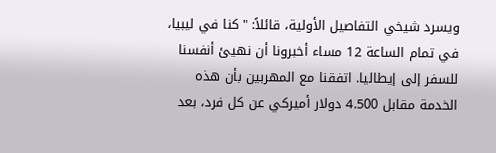ويسرد شيخي التفاصيل الأولية، قائلاً: "كنا في ليبيا، في تمام الساعة 12 مساء أخبرونا أن نهيئ أنفسنا للسفر إلى إيطاليا. اتفقنا مع المهربين بأن هذه الخدمة مقابل 4.500 دولار أميركي عن كل فرد، بعد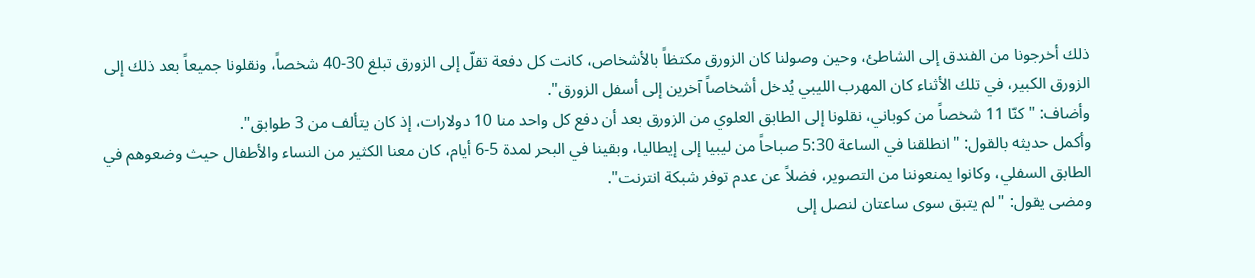ذلك أخرجونا من الفندق إلى الشاطئ، وحين وصولنا كان الزورق مكتظاً بالأشخاص، كانت كل دفعة تقلّ إلى الزورق تبلغ 30-40 شخصاً، ونقلونا جميعاً بعد ذلك إلى الزورق الكبير، في تلك الأثناء كان المهرب الليبي يُدخل أشخاصاً آخرين إلى أسفل الزورق".
وأضاف: "كنّا 11 شخصاً من كوباني، نقلونا إلى الطابق العلوي من الزورق بعد أن دفع كل واحد منا 10 دولارات، إذ كان يتألف من 3 طوابق".
وأكمل حديثه بالقول: "انطلقنا في الساعة 5:30 صباحاً من ليبيا إلى إيطاليا، وبقينا في البحر لمدة 5-6 أيام، كان معنا الكثير من النساء والأطفال حيث وضعوهم في الطابق السفلي، وكانوا يمنعوننا من التصوير، فضلاً عن عدم توفر شبكة انترنت".
ومضى يقول: "لم يتبق سوى ساعتان لنصل إلى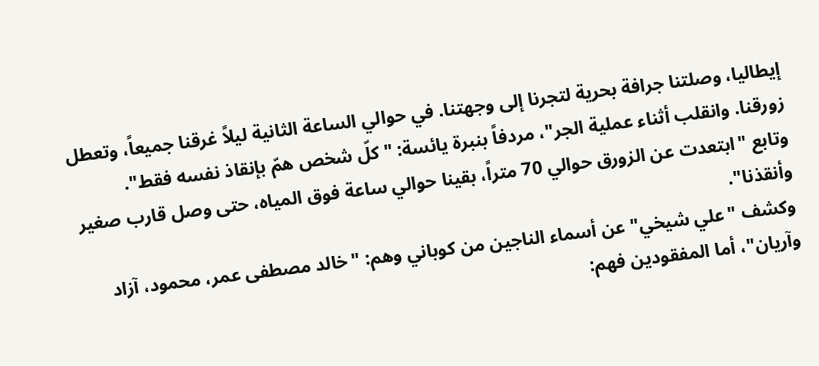إيطاليا، وصلتنا جرافة بحرية لتجرنا إلى وجهتنا. في حوالي الساعة الثانية ليلاً غرقنا جميعاً، وتعطل زورقنا. وانقلب أثناء عملية الجر"، مردفاً بنبرة يائسة: "كلّ شخص همّ بإنقاذ نفسه فقط".
وتابع "ابتعدت عن الزورق حوالي 70 متراً، بقينا حوالي ساعة فوق المياه، حتى وصل قارب صغير وأنقذنا".
وكشف "علي شيخي" عن أسماء الناجين من كوباني وهم: "خالد مصطفى عمر، محمود، آزاد وآريان"، أما المفقودين فهم: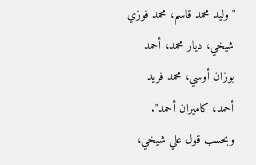"وليد محمد قاسم، محمد فوزي شيخي، ديار محمد، أحمد بوزان أوسي، محمد فريد أحمد، كاميران أحمد".
وبحسب قول علي شيخي،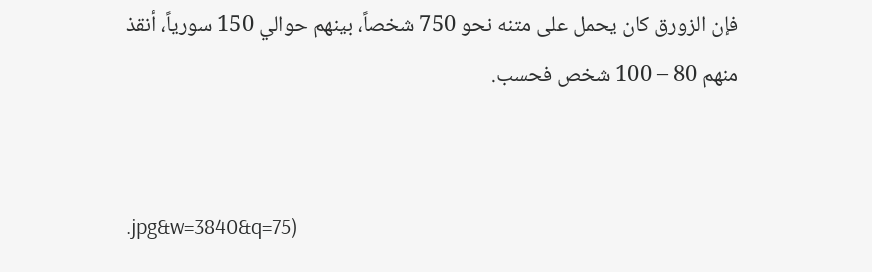فإن الزورق كان يحمل على متنه نحو 750 شخصاً، بينهم حوالي 150 سورياً، أنقذ منهم 80 – 100 شخص فحسب.


.jpg&w=3840&q=75)